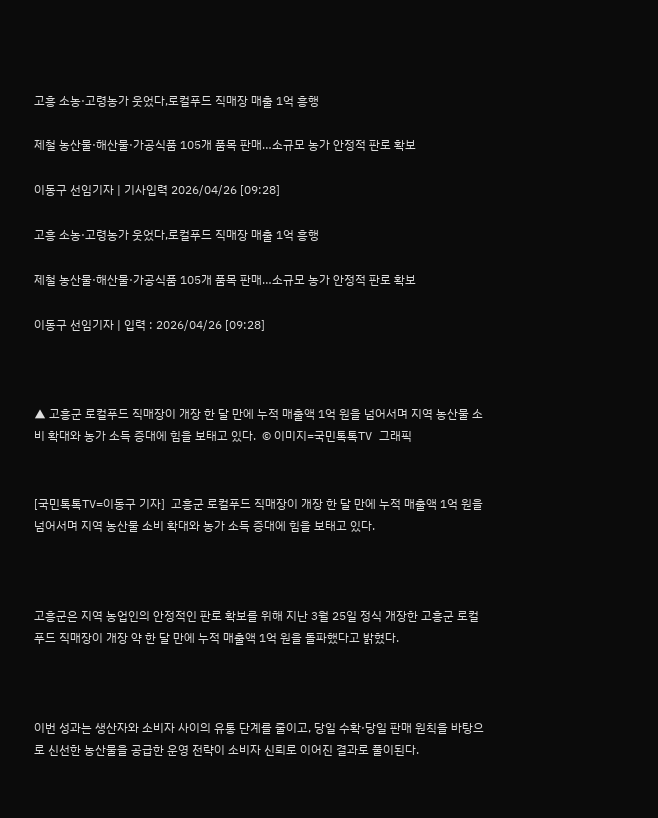고흥 소농·고령농가 웃었다,로컬푸드 직매장 매출 1억 흥행

제철 농산물·해산물·가공식품 105개 품목 판매…소규모 농가 안정적 판로 확보

이동구 선임기자 | 기사입력 2026/04/26 [09:28]

고흥 소농·고령농가 웃었다,로컬푸드 직매장 매출 1억 흥행

제철 농산물·해산물·가공식품 105개 품목 판매…소규모 농가 안정적 판로 확보

이동구 선임기자 | 입력 : 2026/04/26 [09:28]



▲ 고흥군 로컬푸드 직매장이 개장 한 달 만에 누적 매출액 1억 원을 넘어서며 지역 농산물 소비 확대와 농가 소득 증대에 힘을 보태고 있다.  © 이미지=국민톡톡TV 그래픽


[국민톡톡TV=이동구 기자]  고흥군 로컬푸드 직매장이 개장 한 달 만에 누적 매출액 1억 원을 넘어서며 지역 농산물 소비 확대와 농가 소득 증대에 힘을 보태고 있다.



고흥군은 지역 농업인의 안정적인 판로 확보를 위해 지난 3월 25일 정식 개장한 고흥군 로컬푸드 직매장이 개장 약 한 달 만에 누적 매출액 1억 원을 돌파했다고 밝혔다.



이번 성과는 생산자와 소비자 사이의 유통 단계를 줄이고, 당일 수확·당일 판매 원칙을 바탕으로 신선한 농산물을 공급한 운영 전략이 소비자 신뢰로 이어진 결과로 풀이된다.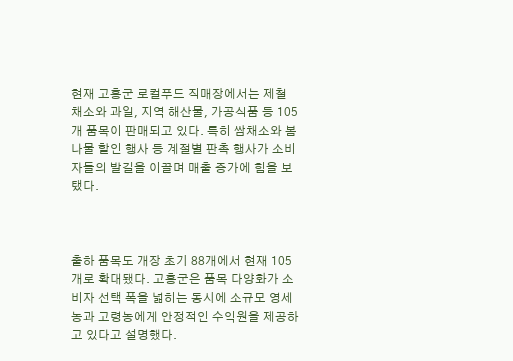현재 고흥군 로컬푸드 직매장에서는 제철 채소와 과일, 지역 해산물, 가공식품 등 105개 품목이 판매되고 있다. 특히 쌈채소와 봄나물 할인 행사 등 계절별 판촉 행사가 소비자들의 발길을 이끌며 매출 증가에 힘을 보탰다.



출하 품목도 개장 초기 88개에서 현재 105개로 확대됐다. 고흥군은 품목 다양화가 소비자 선택 폭을 넓히는 동시에 소규모 영세농과 고령농에게 안정적인 수익원을 제공하고 있다고 설명했다.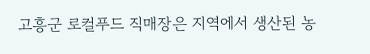고흥군 로컬푸드 직매장은 지역에서 생산된 농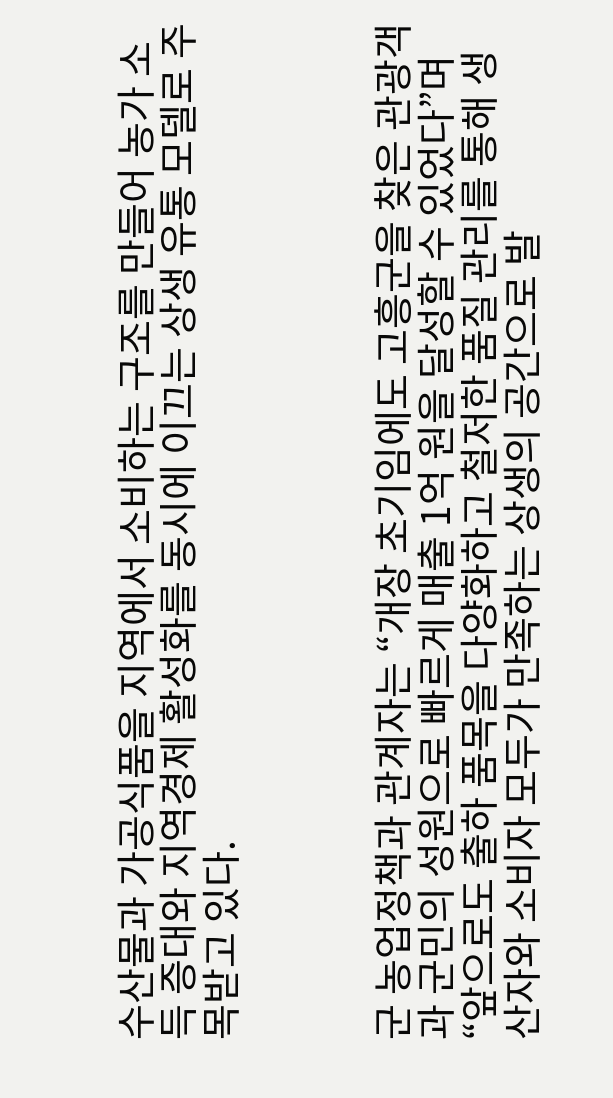수산물과 가공식품을 지역에서 소비하는 구조를 만들어 농가 소득 증대와 지역경제 활성화를 동시에 이끄는 상생 유통 모델로 주목받고 있다.



군 농업정책과 관계자는 “개장 초기임에도 고흥군을 찾은 관광객과 군민의 성원으로 빠르게 매출 1억 원을 달성할 수 있었다”며 “앞으로도 출하 품목을 다양화하고 철저한 품질 관리를 통해 생산자와 소비자 모두가 만족하는 상생의 공간으로 발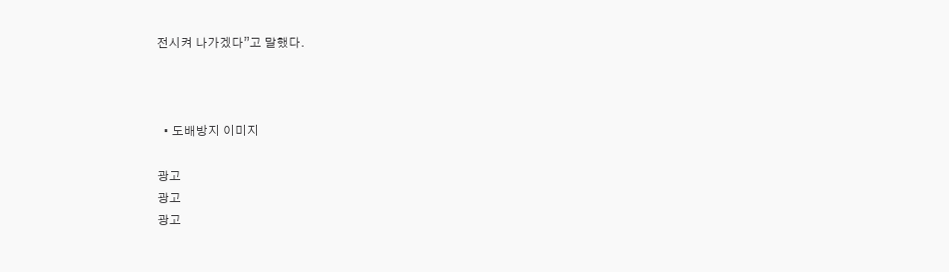전시켜 나가겠다”고 말했다.



  • 도배방지 이미지

광고
광고
광고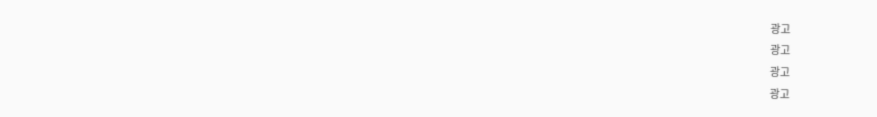광고
광고
광고
광고